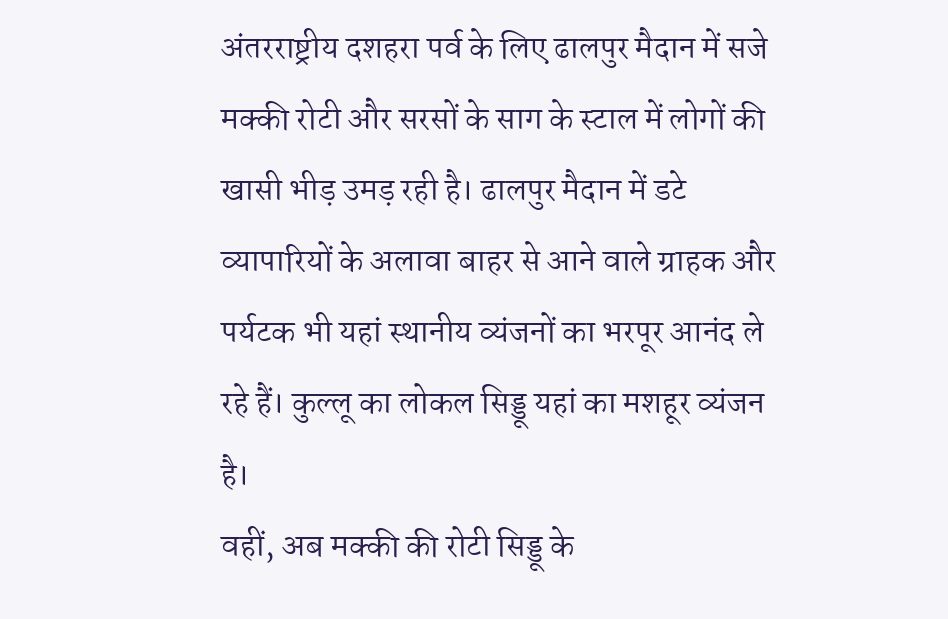अंतरराष्ट्रीय दशहरा पर्व के लिए ढालपुर मैदान में सजे मक्की रोटी और सरसों के साग के स्टाल में लोगों की खासी भीड़ उमड़ रही है। ढालपुर मैदान में डटे व्यापारियों के अलावा बाहर से आने वाले ग्राहक और पर्यटक भी यहां स्थानीय व्यंजनों का भरपूर आनंद ले रहे हैं। कुल्लू का लोकल सिड्डू यहां का मशहूर व्यंजन है।
वहीं, अब मक्की की रोटी सिड्डू के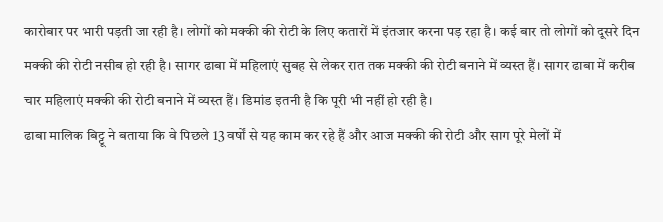कारोबार पर भारी पड़ती जा रही है। लोगों को मक्की की रोटी के लिए कतारों में इंतजार करना पड़ रहा है। कई बार तो लोगों को दूसरे दिन मक्की की रोटी नसीब हो रही है। सागर ढाबा में महिलाएं सुबह से लेकर रात तक मक्की की रोटी बनाने में व्यस्त हैं। सागर ढाबा में करीब चार महिलाएं मक्की की रोटी बनाने में व्यस्त हैं। डिमांड इतनी है कि पूरी भी नहीं हो रही है।
ढाबा मालिक बिट्टू ने बताया कि वे पिछले 13 वर्षों से यह काम कर रहे हैं और आज मक्की की रोटी और साग पूरे मेलों में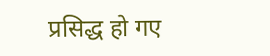प्रसिद्ध हो गए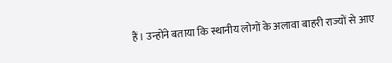हैं। उन्होंने बताया कि स्थानीय लोगों के अलावा बाहरी राज्यों से आए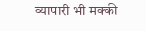व्यापारी भी मक्की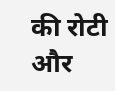की रोटी और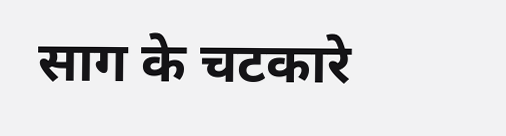साग के चटकारे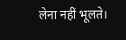लेना नहीं भूलते।